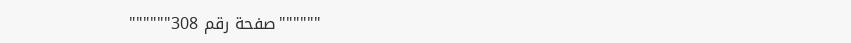""""""صفحة رقم 308""""""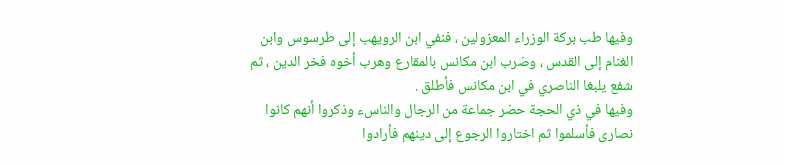وفيها طب بركة الوزراء المعزولين ، فنفي ابن الرويهب إلى طرسوس وابن الغنام إلى القدس ، وضرب ابن مكانس بالمقارع وهرب أخوه فخر الدين ، ثم شفع يلبغا الناصري في ابن مكانس فأطلق .
وفيها في ذي الحجة حضر جماعة من الرجال والناسء وذكروا أنهم كانوا نصارى فأسلموا ثم اختاروا الرجوع إلى دينهم فأرادوا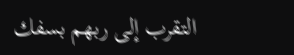التقرب إلى ربهم بسفك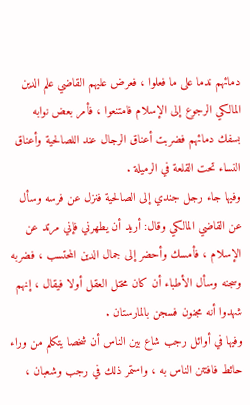دمائهم ندما على ما فعلوا ، فعرض عليهم القاضي علم الدين المالكي الرجوع إلى الإسلام فامتنعوا ، فأمر بعض نوابه بسفك دمائهم فضربت أعناق الرجال عند اللصالحية وأعناق النساء تحت القلعة في الرميلة .
وفيها جاء رجل جندي إلى الصالحية فنزل عن فرسه وسأل عن القاضي المالكي وقال: أريد أن يطهرني فإني مرتد عن الإسلام ، فأمسك وأحضر إلى جمال الدين المحتسب ، فضربه وسجنه وسأل الأطباء أن كان مختل العقل أولا فيقال ، إنهم شهدوا أنه مجنون فسجن بالمارستان .
وفيها في أوائل رجب شاع بين الناس أن شخصا يتكلم من وراء حائط فافتتن الناس به ، واستمر ذلك في رجب وشعبان ،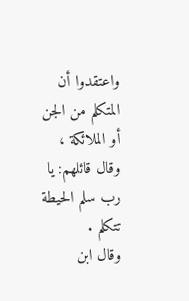واعتقدوا أن المتكلم من الجن أو الملائكة ، وقال قائلهم: يا رب سلم الحيطة تتكلم .
وقال ابن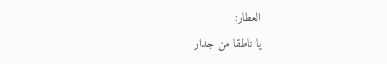العطار:
يا ناطقا من جدار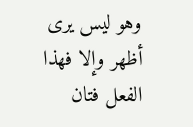وهو ليس يرى
أظهر وإلا فهذا الفعل فتان